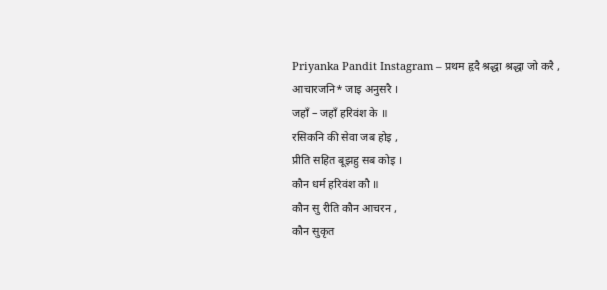Priyanka Pandit Instagram – प्रथम हृदै श्रद्धा श्रद्धा जो करै ,
आचारजनि* जाइ अनुसरै ।
जहाँ – जहाँ हरिवंश के ॥
रसिकनि की सेवा जब होइ ,
प्रीति सहित बूझहु सब कोइ ।
कौन धर्म हरिवंश कौ ॥
कौन सु रीति कौन आचरन ,
कौन सुकृत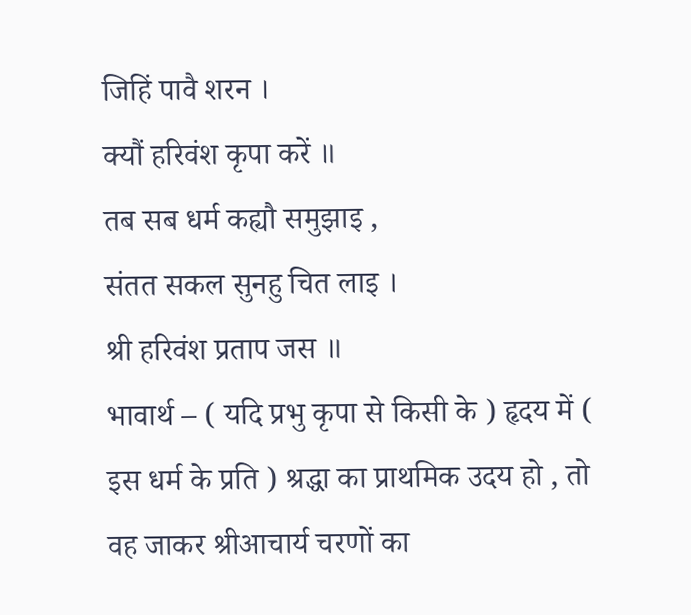जिहिं पावै शरन ।
क्यौं हरिवंश कृपा करें ॥
तब सब धर्म कह्यौ समुझाइ ,
संतत सकल सुनहु चित लाइ ।
श्री हरिवंश प्रताप जस ॥
भावार्थ – ( यदि प्रभु कृपा से किसी के ) हृदय में ( इस धर्म के प्रति ) श्रद्धा का प्राथमिक उदय हो , तो वह जाकर श्रीआचार्य चरणों का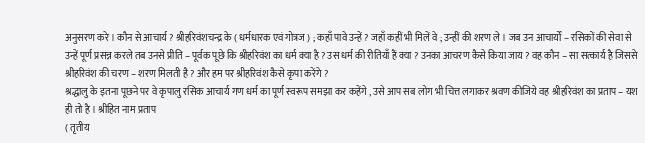अनुसरण करे । कौन से आचार्य ? श्रीहरिवंशचन्द्र के ( धर्मधारक एवं गोत्रज ) ; कहाँ पावे उन्हें ? जहाँ कहीं भी मिलें वे ; उन्हीं की शरण ले । जब उन आचार्यों – रसिकों की सेवा से उन्हें पूर्ण प्रसन्न करले तब उनसे प्रीति – पूर्वक पूछे कि श्रीहरिवंश का धर्म क्या है ? उस धर्म की रीतियाँ हैं क्या ? उनका आचरण कैसे किया जाय ? वह कौन – सा सत्कार्य है जिससे श्रीहरिवंश की चरण – शरण मिलती है ? और हम पर श्रीहरिवंश कैसे कृपा करेंगे ?
श्रद्धालु के इतना पूछने पर वे कृपालु रसिक आचार्य गण धर्म का पूर्ण स्वरूप समझा कर कहेंगे , उसे आप सब लोग भी चित्त लगाकर श्रवण कीजिये वह श्रीहरिवंश का प्रताप – यश ही तो है । श्रीहित नाम प्रताप
( तृतीय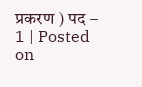प्रकरण ) पद – 1 | Posted on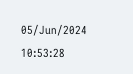05/Jun/2024 10:53:28